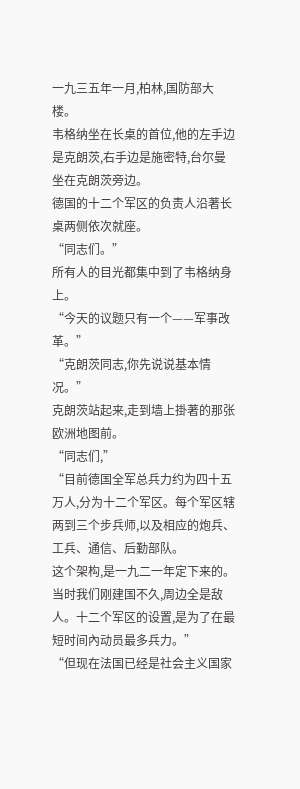一九三五年一月,柏林,国防部大楼。
韦格纳坐在长桌的首位,他的左手边是克朗茨,右手边是施密特,台尔曼坐在克朗茨旁边。
德国的十二个军区的负责人沿著长桌两侧依次就座。
“同志们。”
所有人的目光都集中到了韦格纳身上。
“今天的议题只有一个——军事改革。”
“克朗茨同志,你先说说基本情况。”
克朗茨站起来,走到墙上掛著的那张欧洲地图前。
“同志们,”
“目前德国全军总兵力约为四十五万人,分为十二个军区。每个军区辖两到三个步兵师,以及相应的炮兵、工兵、通信、后勤部队。
这个架构,是一九二一年定下来的。当时我们刚建国不久,周边全是敌人。十二个军区的设置,是为了在最短时间內动员最多兵力。”
“但现在法国已经是社会主义国家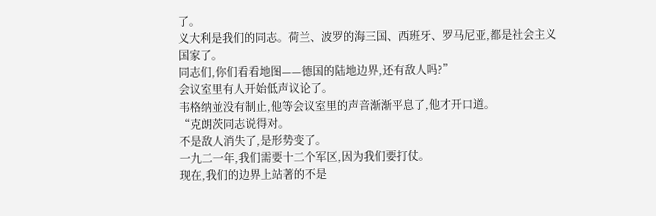了。
义大利是我们的同志。荷兰、波罗的海三国、西班牙、罗马尼亚,都是社会主义国家了。
同志们,你们看看地图——德国的陆地边界,还有敌人吗?”
会议室里有人开始低声议论了。
韦格纳並没有制止,他等会议室里的声音渐渐平息了,他才开口道。
“克朗茨同志说得对。
不是敌人消失了,是形势变了。
一九二一年,我们需要十二个军区,因为我们要打仗。
现在,我们的边界上站著的不是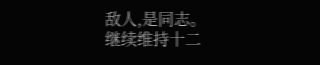敌人,是同志。
继续维持十二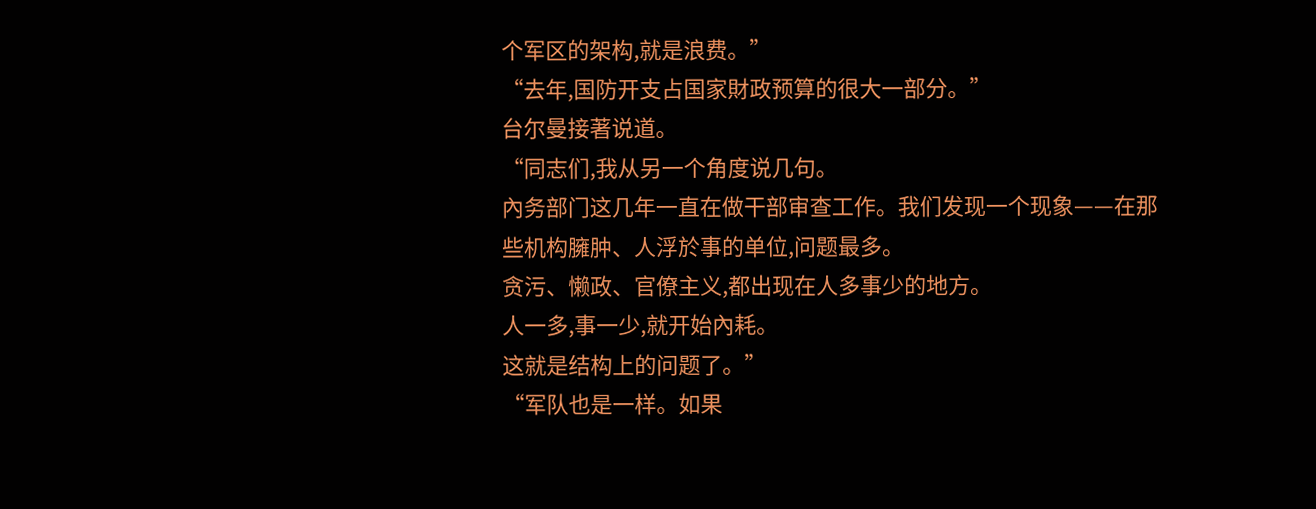个军区的架构,就是浪费。”
“去年,国防开支占国家財政预算的很大一部分。”
台尔曼接著说道。
“同志们,我从另一个角度说几句。
內务部门这几年一直在做干部审查工作。我们发现一个现象——在那些机构臃肿、人浮於事的单位,问题最多。
贪污、懒政、官僚主义,都出现在人多事少的地方。
人一多,事一少,就开始內耗。
这就是结构上的问题了。”
“军队也是一样。如果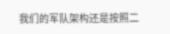我们的军队架构还是按照二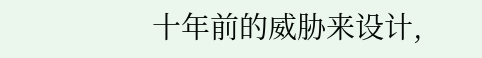十年前的威胁来设计,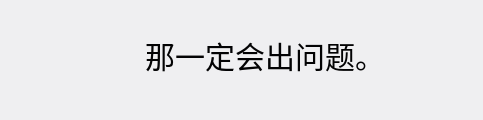那一定会出问题。